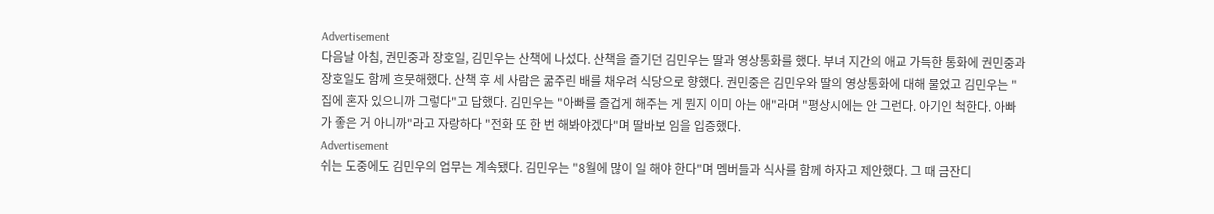Advertisement
다음날 아침, 권민중과 장호일, 김민우는 산책에 나섰다. 산책을 즐기던 김민우는 딸과 영상통화를 했다. 부녀 지간의 애교 가득한 통화에 권민중과 장호일도 함께 흐뭇해했다. 산책 후 세 사람은 굶주린 배를 채우려 식당으로 향했다. 권민중은 김민우와 딸의 영상통화에 대해 물었고 김민우는 "집에 혼자 있으니까 그렇다"고 답했다. 김민우는 "아빠를 즐겁게 해주는 게 뭔지 이미 아는 애"라며 "평상시에는 안 그런다. 아기인 척한다. 아빠가 좋은 거 아니까"라고 자랑하다 "전화 또 한 번 해봐야겠다"며 딸바보 임을 입증했다.
Advertisement
쉬는 도중에도 김민우의 업무는 계속됐다. 김민우는 "8월에 많이 일 해야 한다"며 멤버들과 식사를 함께 하자고 제안했다. 그 때 금잔디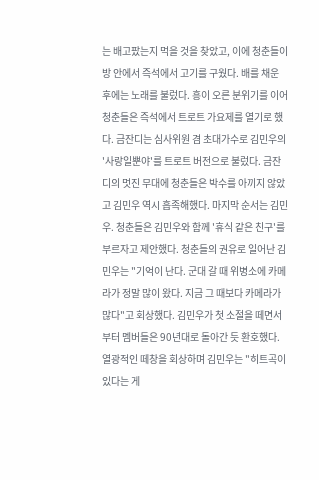는 배고팠는지 먹을 것을 찾았고, 이에 청춘들이 방 안에서 즉석에서 고기를 구웠다. 배를 채운 후에는 노래를 불렀다. 흥이 오른 분위기를 이어 청춘들은 즉석에서 트로트 가요제를 열기로 했다. 금잔디는 심사위원 겸 초대가수로 김민우의 '사랑일뿐야'를 트로트 버전으로 불렀다. 금잔디의 멋진 무대에 청춘들은 박수를 아끼지 않았고 김민우 역시 흡족해했다. 마지막 순서는 김민우. 청춘들은 김민우와 함께 '휴식 같은 친구'를 부르자고 제안했다. 청춘들의 권유로 일어난 김민우는 "기억이 난다. 군대 갈 때 위병소에 카메라가 정말 많이 왔다. 지금 그 때보다 카메라가 많다"고 회상했다. 김민우가 첫 소절을 떼면서부터 멤버들은 90년대로 돌아간 듯 환호했다. 열광적인 떼창을 회상하며 김민우는 "히트곡이 있다는 게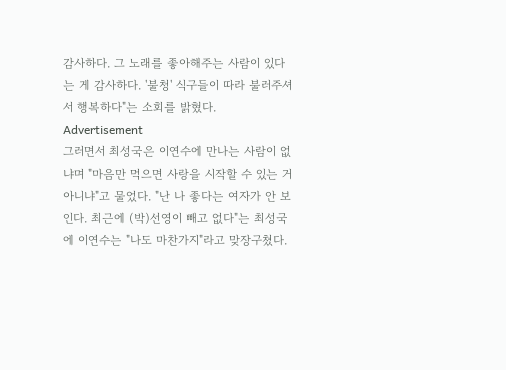감사하다. 그 노래를 좋아해주는 사람이 있다는 게 감사하다. '불청' 식구들이 따라 불러주셔서 행복하다"는 소회를 밝혔다.
Advertisement
그러면서 최성국은 이연수에 만나는 사람이 없냐며 "마음만 먹으면 사랑을 시작할 수 있는 거 아니냐"고 물었다. "난 나 좋다는 여자가 안 보인다. 최근에 (박)선영이 빼고 없다"는 최성국에 이연수는 "나도 마찬가지"라고 맞장구쳤다.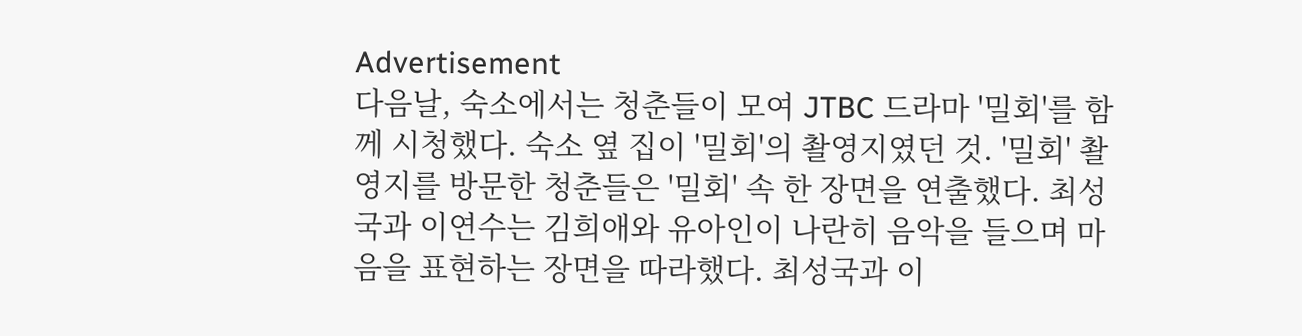Advertisement
다음날, 숙소에서는 청춘들이 모여 JTBC 드라마 '밀회'를 함께 시청했다. 숙소 옆 집이 '밀회'의 촬영지였던 것. '밀회' 촬영지를 방문한 청춘들은 '밀회' 속 한 장면을 연출했다. 최성국과 이연수는 김희애와 유아인이 나란히 음악을 들으며 마음을 표현하는 장면을 따라했다. 최성국과 이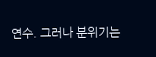연수. 그러나 분위기는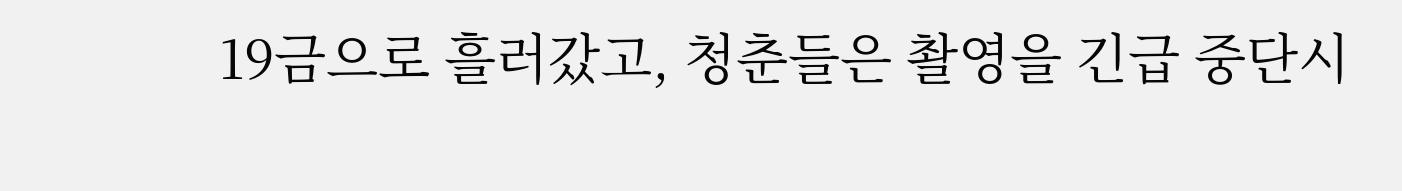19금으로 흘러갔고, 청춘들은 촬영을 긴급 중단시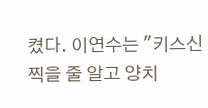켰다. 이연수는 "키스신 찍을 줄 알고 양치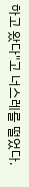하고 왔다"고 너스레를 떨었다.